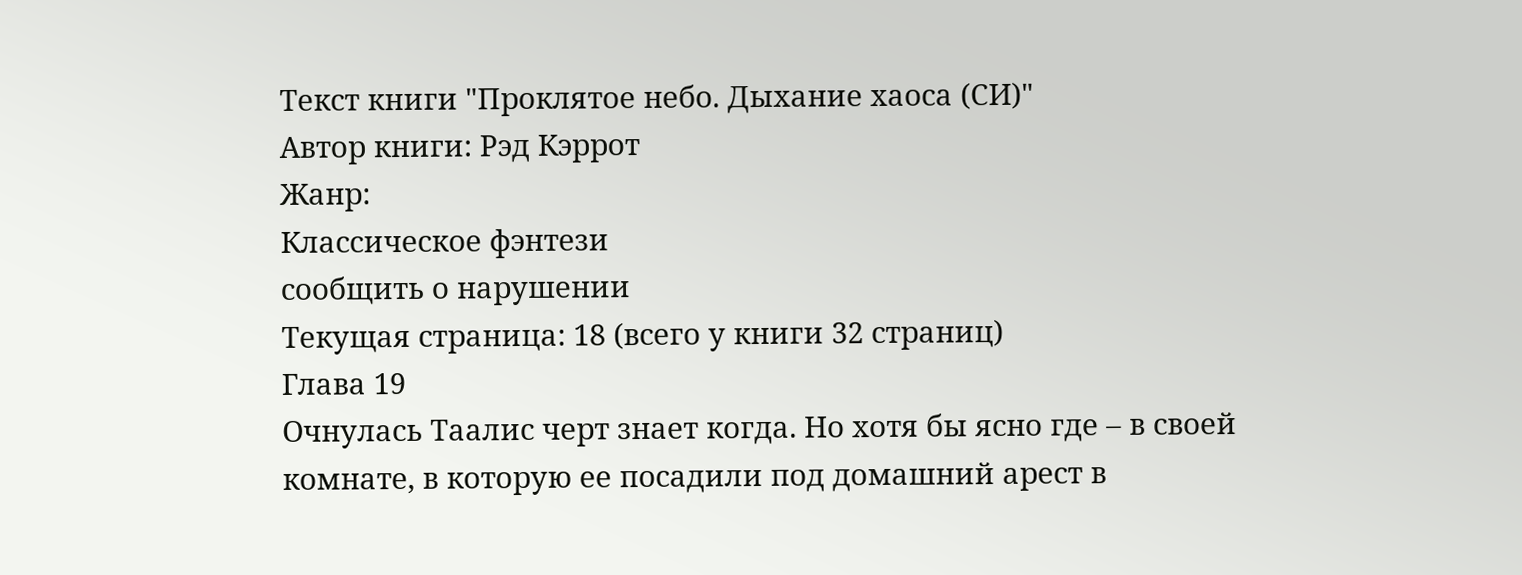Текст книги "Проклятое небо. Дыхание хаоса (СИ)"
Автор книги: Рэд Кэррот
Жанр:
Классическое фэнтези
сообщить о нарушении
Текущая страница: 18 (всего у книги 32 страниц)
Глава 19
Очнулась Таалис черт знает когда. Но хотя бы ясно где – в своей комнате, в которую ее посадили под домашний арест в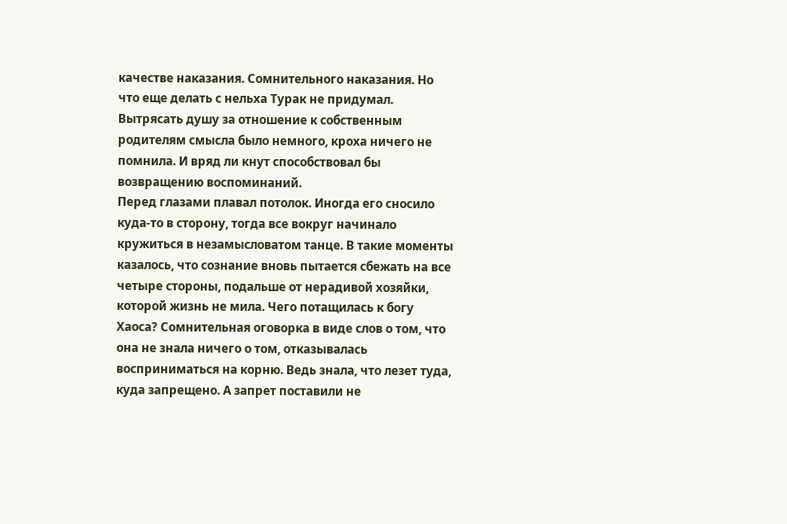качестве наказания. Сомнительного наказания. Но что еще делать с нельха Турак не придумал. Вытрясать душу за отношение к собственным родителям смысла было немного, кроха ничего не помнила. И вряд ли кнут способствовал бы возвращению воспоминаний.
Перед глазами плавал потолок. Иногда его сносило куда-то в сторону, тогда все вокруг начинало кружиться в незамысловатом танце. В такие моменты казалось, что сознание вновь пытается сбежать на все четыре стороны, подальше от нерадивой хозяйки, которой жизнь не мила. Чего потащилась к богу Хаоса? Сомнительная оговорка в виде слов о том, что она не знала ничего о том, отказывалась восприниматься на корню. Ведь знала, что лезет туда, куда запрещено. А запрет поставили не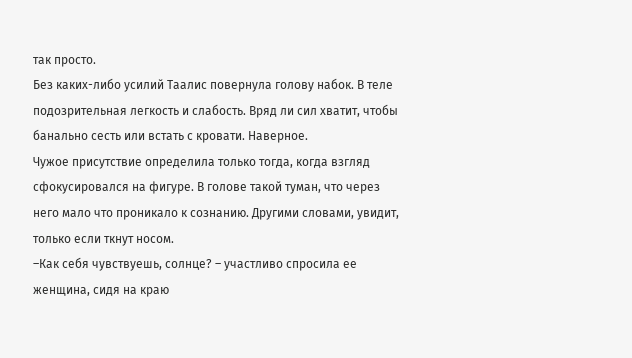так просто.
Без каких-либо усилий Таалис повернула голову набок. В теле подозрительная легкость и слабость. Вряд ли сил хватит, чтобы банально сесть или встать с кровати. Наверное.
Чужое присутствие определила только тогда, когда взгляд сфокусировался на фигуре. В голове такой туман, что через него мало что проникало к сознанию. Другими словами, увидит, только если ткнут носом.
–Как себя чувствуешь, солнце? – участливо спросила ее женщина, сидя на краю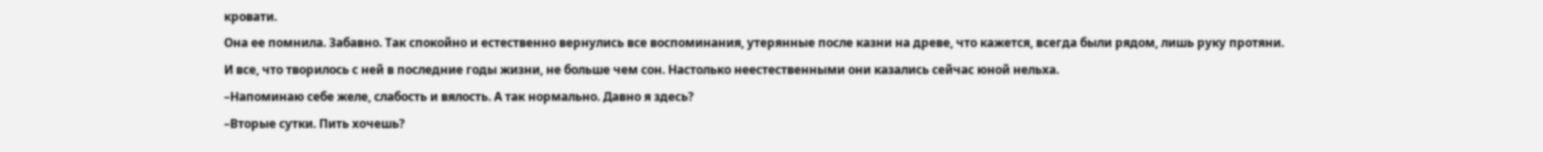кровати.
Она ее помнила. Забавно. Так спокойно и естественно вернулись все воспоминания, утерянные после казни на древе, что кажется, всегда были рядом, лишь руку протяни. И все, что творилось с ней в последние годы жизни, не больше чем сон. Настолько неестественными они казались сейчас юной нельха.
–Напоминаю себе желе, слабость и вялость. А так нормально. Давно я здесь?
–Вторые сутки. Пить хочешь?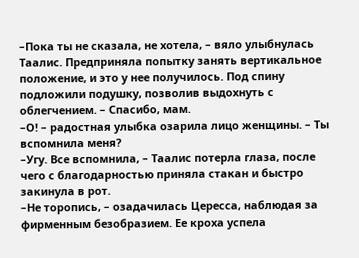–Пока ты не сказала, не хотела, – вяло улыбнулась Таалис. Предприняла попытку занять вертикальное положение, и это у нее получилось. Под спину подложили подушку, позволив выдохнуть с облегчением. – Спасибо, мам.
–О! – радостная улыбка озарила лицо женщины. – Ты вспомнила меня?
–Угу. Все вспомнила, – Таалис потерла глаза, после чего с благодарностью приняла стакан и быстро закинула в рот.
–Не торопись, – озадачилась Цересса, наблюдая за фирменным безобразием. Ее кроха успела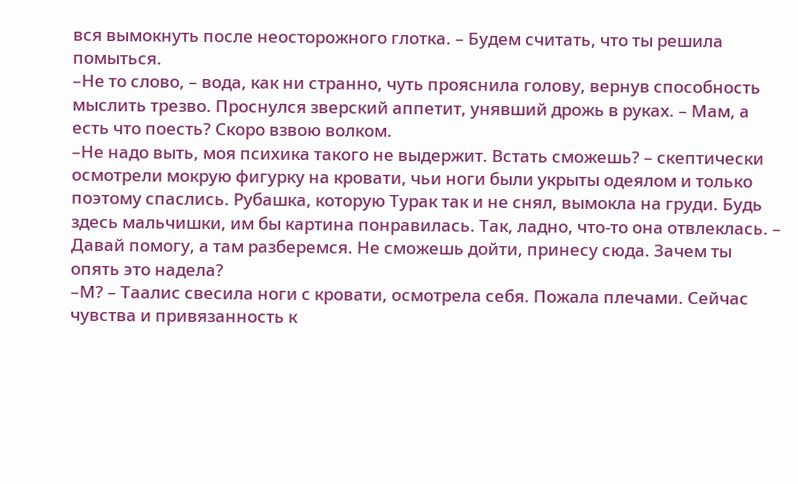вся вымокнуть после неосторожного глотка. – Будем считать, что ты решила помыться.
–Не то слово, – вода, как ни странно, чуть прояснила голову, вернув способность мыслить трезво. Проснулся зверский аппетит, унявший дрожь в руках. – Мам, а есть что поесть? Скоро взвою волком.
–Не надо выть, моя психика такого не выдержит. Встать сможешь? – скептически осмотрели мокрую фигурку на кровати, чьи ноги были укрыты одеялом и только поэтому спаслись. Рубашка, которую Турак так и не снял, вымокла на груди. Будь здесь мальчишки, им бы картина понравилась. Так, ладно, что-то она отвлеклась. – Давай помогу, а там разберемся. Не сможешь дойти, принесу сюда. Зачем ты опять это надела?
–М? – Таалис свесила ноги с кровати, осмотрела себя. Пожала плечами. Сейчас чувства и привязанность к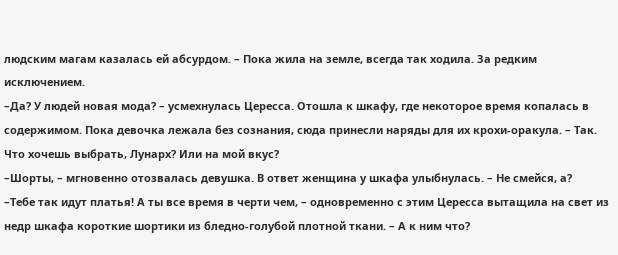людским магам казалась ей абсурдом. – Пока жила на земле, всегда так ходила. За редким исключением.
–Да? У людей новая мода? – усмехнулась Цересса. Отошла к шкафу, где некоторое время копалась в содержимом. Пока девочка лежала без сознания, сюда принесли наряды для их крохи-оракула. – Так. Что хочешь выбрать, Лунарх? Или на мой вкус?
–Шорты, – мгновенно отозвалась девушка. В ответ женщина у шкафа улыбнулась. – Не смейся, а?
–Тебе так идут платья! А ты все время в черти чем, – одновременно с этим Цересса вытащила на свет из недр шкафа короткие шортики из бледно-голубой плотной ткани. – А к ним что?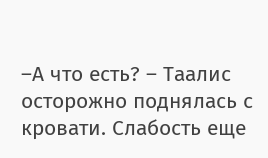–А что есть? – Таалис осторожно поднялась с кровати. Слабость еще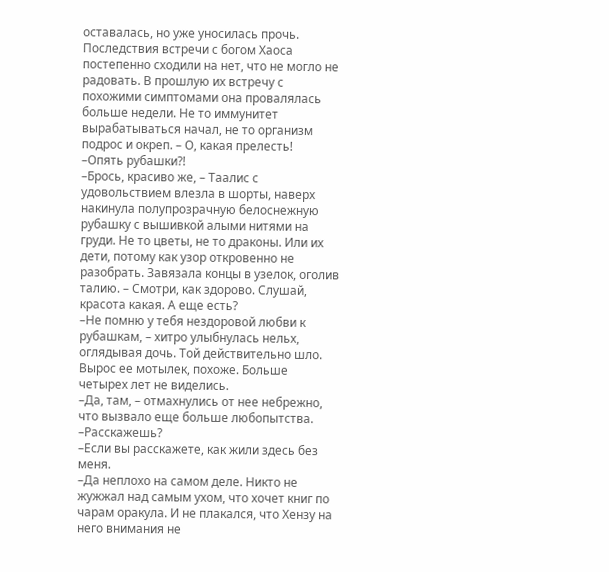оставалась, но уже уносилась прочь. Последствия встречи с богом Хаоса постепенно сходили на нет, что не могло не радовать. В прошлую их встречу с похожими симптомами она провалялась больше недели. Не то иммунитет вырабатываться начал, не то организм подрос и окреп. – О, какая прелесть!
–Опять рубашки?!
–Брось, красиво же, – Таалис с удовольствием влезла в шорты, наверх накинула полупрозрачную белоснежную рубашку с вышивкой алыми нитями на груди. Не то цветы, не то драконы. Или их дети, потому как узор откровенно не разобрать. Завязала концы в узелок, оголив талию. – Смотри, как здорово. Слушай, красота какая. А еще есть?
–Не помню у тебя нездоровой любви к рубашкам, – хитро улыбнулась нельх, оглядывая дочь. Той действительно шло. Вырос ее мотылек, похоже. Больше четырех лет не виделись.
–Да, там, – отмахнулись от нее небрежно, что вызвало еще больше любопытства.
–Расскажешь?
–Если вы расскажете, как жили здесь без меня.
–Да неплохо на самом деле. Никто не жужжал над самым ухом, что хочет книг по чарам оракула. И не плакался, что Хензу на него внимания не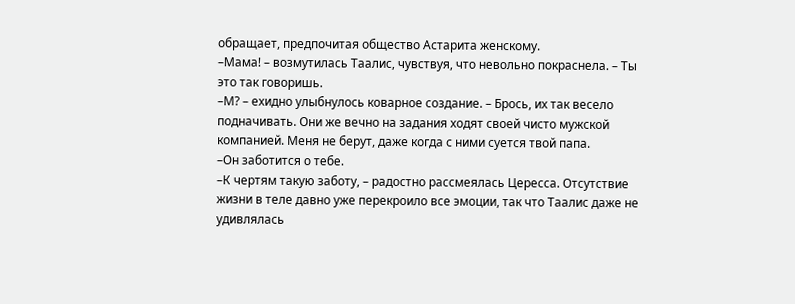обращает, предпочитая общество Астарита женскому.
–Мама! – возмутилась Таалис, чувствуя, что невольно покраснела. – Ты это так говоришь.
–М? – ехидно улыбнулось коварное создание. – Брось, их так весело подначивать. Они же вечно на задания ходят своей чисто мужской компанией. Меня не берут, даже когда с ними суется твой папа.
–Он заботится о тебе.
–К чертям такую заботу, – радостно рассмеялась Цересса. Отсутствие жизни в теле давно уже перекроило все эмоции, так что Таалис даже не удивлялась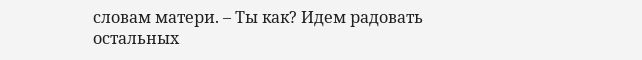словам матери. – Ты как? Идем радовать остальных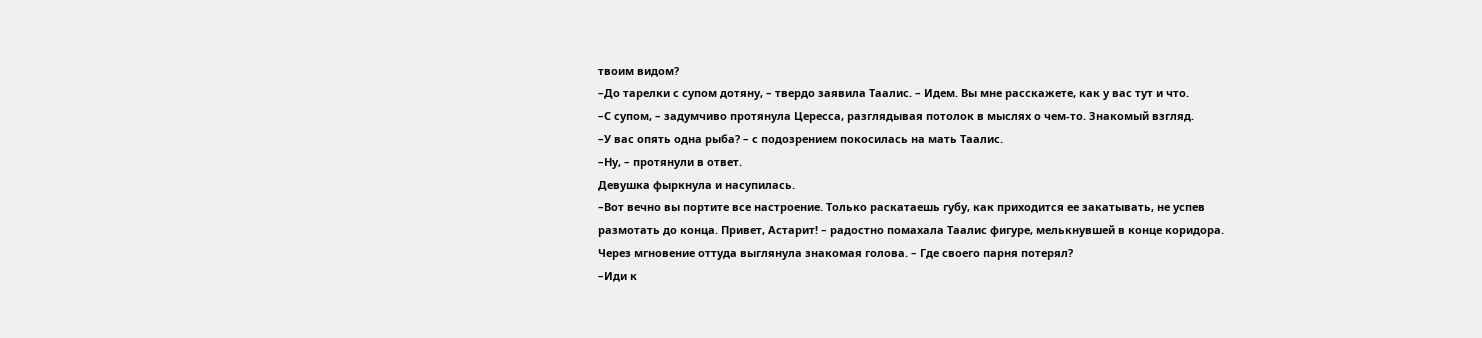твоим видом?
–До тарелки с супом дотяну, – твердо заявила Таалис. – Идем. Вы мне расскажете, как у вас тут и что.
–С супом, – задумчиво протянула Цересса, разглядывая потолок в мыслях о чем-то. Знакомый взгляд.
–У вас опять одна рыба? – с подозрением покосилась на мать Таалис.
–Ну, – протянули в ответ.
Девушка фыркнула и насупилась.
–Вот вечно вы портите все настроение. Только раскатаешь губу, как приходится ее закатывать, не успев размотать до конца. Привет, Астарит! – радостно помахала Таалис фигуре, мелькнувшей в конце коридора. Через мгновение оттуда выглянула знакомая голова. – Где своего парня потерял?
–Иди к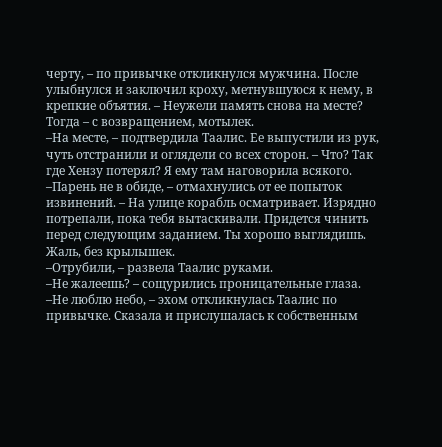черту, – по привычке откликнулся мужчина. После улыбнулся и заключил кроху, метнувшуюся к нему, в крепкие объятия. – Неужели память снова на месте? Тогда – с возвращением, мотылек.
–На месте, – подтвердила Таалис. Ее выпустили из рук, чуть отстранили и оглядели со всех сторон. – Что? Так где Хензу потерял? Я ему там наговорила всякого.
–Парень не в обиде, – отмахнулись от ее попыток извинений. – На улице корабль осматривает. Изрядно потрепали, пока тебя вытаскивали. Придется чинить перед следующим заданием. Ты хорошо выглядишь. Жаль, без крылышек.
–Отрубили, – развела Таалис руками.
–Не жалеешь? – сощурились проницательные глаза.
–Не люблю небо, – эхом откликнулась Таалис по привычке. Сказала и прислушалась к собственным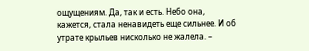ощущениям. Да, так и есть. Небо она, кажется, стала ненавидеть еще сильнее. И об утрате крыльев нисколько не жалела. –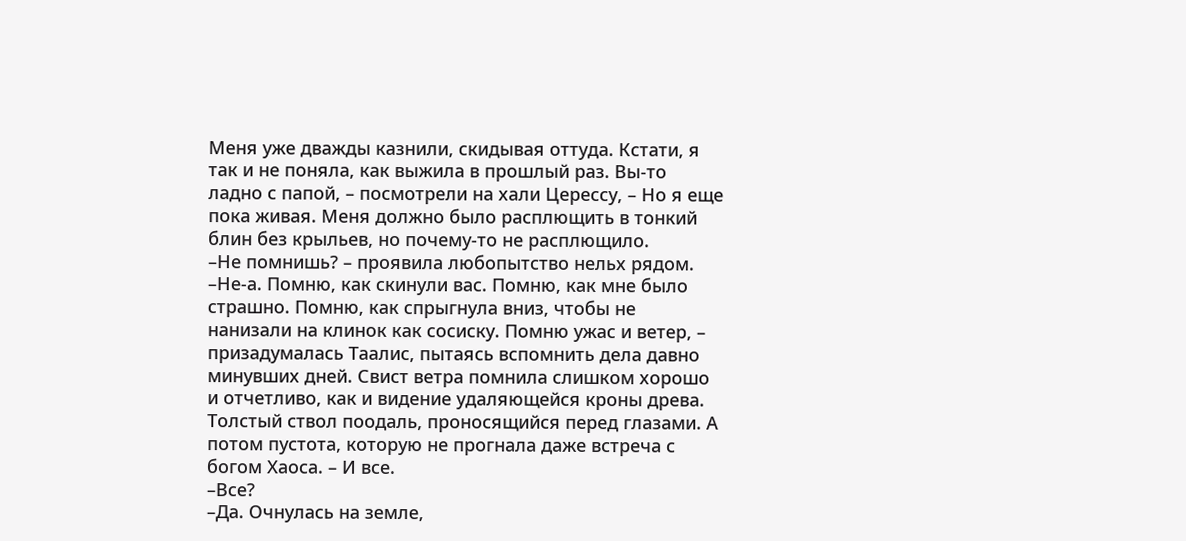Меня уже дважды казнили, скидывая оттуда. Кстати, я так и не поняла, как выжила в прошлый раз. Вы-то ладно с папой, – посмотрели на хали Церессу, – Но я еще пока живая. Меня должно было расплющить в тонкий блин без крыльев, но почему-то не расплющило.
–Не помнишь? – проявила любопытство нельх рядом.
–Не-а. Помню, как скинули вас. Помню, как мне было страшно. Помню, как спрыгнула вниз, чтобы не нанизали на клинок как сосиску. Помню ужас и ветер, – призадумалась Таалис, пытаясь вспомнить дела давно минувших дней. Свист ветра помнила слишком хорошо и отчетливо, как и видение удаляющейся кроны древа. Толстый ствол поодаль, проносящийся перед глазами. А потом пустота, которую не прогнала даже встреча с богом Хаоса. – И все.
–Все?
–Да. Очнулась на земле,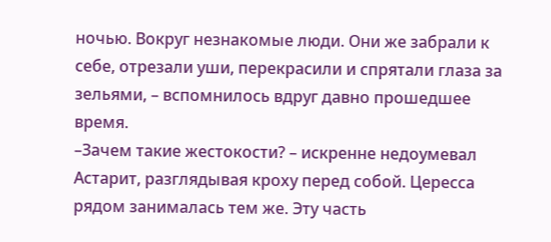ночью. Вокруг незнакомые люди. Они же забрали к себе, отрезали уши, перекрасили и спрятали глаза за зельями, – вспомнилось вдруг давно прошедшее время.
–Зачем такие жестокости? – искренне недоумевал Астарит, разглядывая кроху перед собой. Цересса рядом занималась тем же. Эту часть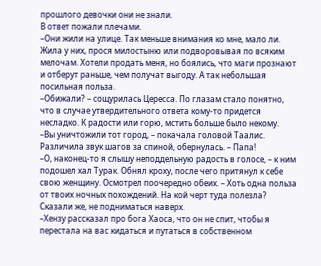прошлого девочки они не знали.
В ответ пожали плечами.
–Они жили на улице. Так меньше внимания ко мне, мало ли. Жила у них, прося милостыню или подворовывая по всяким мелочам. Хотели продать меня, но боялись, что маги прознают и отберут раньше, чем получат выгоду. А так небольшая посильная польза.
–Обижали? – сощурилась Цересса. По глазам стало понятно, что в случае утвердительного ответа кому-то придется несладко. К радости или горю, мстить больше было некому.
–Вы уничтожили тот город, – покачала головой Таалис. Различила звук шагов за спиной, обернулась. – Папа!
–О, наконец-то я слышу неподдельную радость в голосе, – к ним подошел хал Турак. Обнял кроху, после чего притянул к себе свою женщину. Осмотрел поочередно обеих. – Хоть одна польза от твоих ночных похождений. На кой черт туда полезла? Сказали же, не подниматься наверх.
–Хензу рассказал про бога Хаоса, что он не спит, чтобы я перестала на вас кидаться и путаться в собственном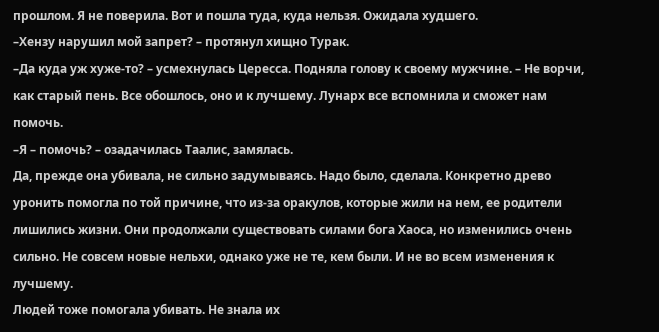прошлом. Я не поверила. Вот и пошла туда, куда нельзя. Ожидала худшего.
–Хензу нарушил мой запрет? – протянул хищно Турак.
–Да куда уж хуже-то? – усмехнулась Цересса. Подняла голову к своему мужчине. – Не ворчи, как старый пень. Все обошлось, оно и к лучшему. Лунарх все вспомнила и сможет нам помочь.
–Я – помочь? – озадачилась Таалис, замялась.
Да, прежде она убивала, не сильно задумываясь. Надо было, сделала. Конкретно древо уронить помогла по той причине, что из-за оракулов, которые жили на нем, ее родители лишились жизни. Они продолжали существовать силами бога Хаоса, но изменились очень сильно. Не совсем новые нельхи, однако уже не те, кем были. И не во всем изменения к лучшему.
Людей тоже помогала убивать. Не знала их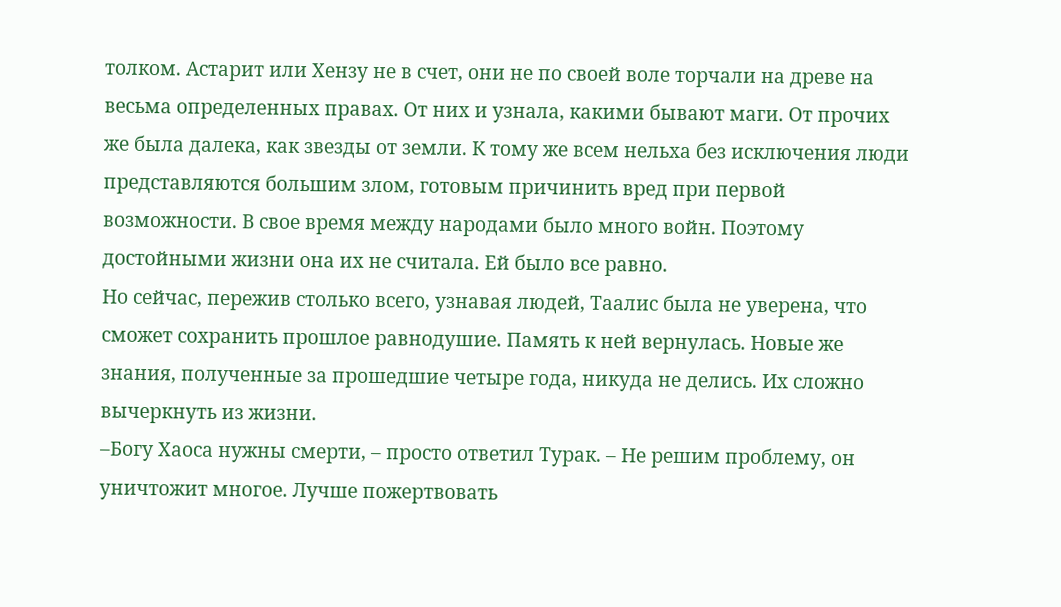толком. Астарит или Хензу не в счет, они не по своей воле торчали на древе на весьма определенных правах. От них и узнала, какими бывают маги. От прочих же была далека, как звезды от земли. К тому же всем нельха без исключения люди представляются большим злом, готовым причинить вред при первой возможности. В свое время между народами было много войн. Поэтому достойными жизни она их не считала. Ей было все равно.
Но сейчас, пережив столько всего, узнавая людей, Таалис была не уверена, что сможет сохранить прошлое равнодушие. Память к ней вернулась. Новые же знания, полученные за прошедшие четыре года, никуда не делись. Их сложно вычеркнуть из жизни.
–Богу Хаоса нужны смерти, – просто ответил Турак. – Не решим проблему, он уничтожит многое. Лучше пожертвовать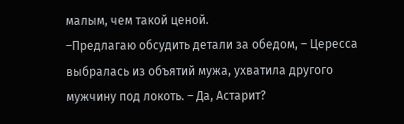малым, чем такой ценой.
–Предлагаю обсудить детали за обедом, – Цересса выбралась из объятий мужа, ухватила другого мужчину под локоть. – Да, Астарит?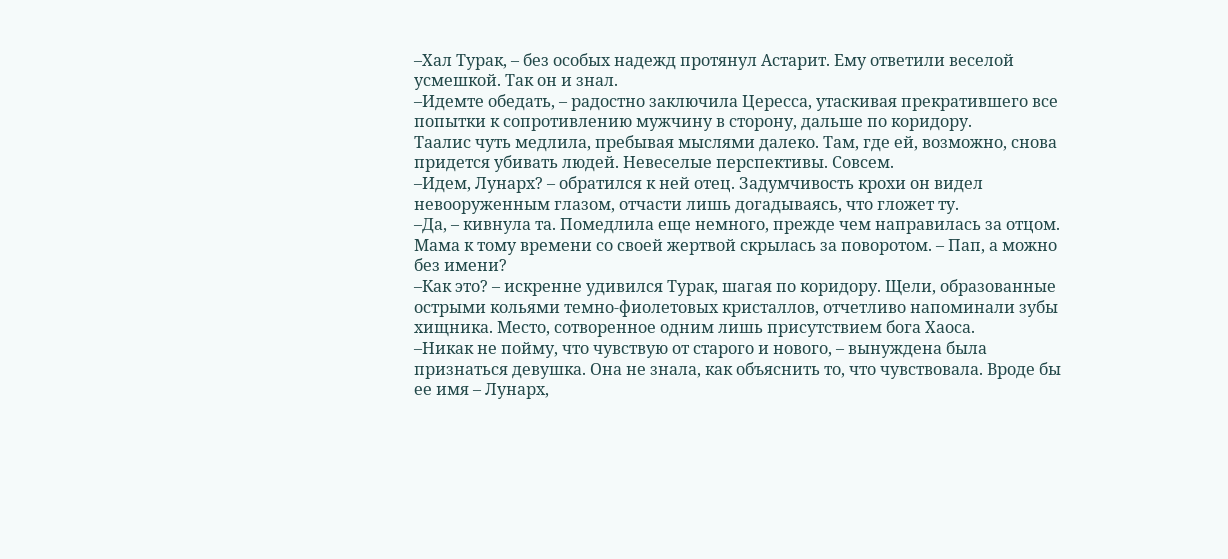–Хал Турак, – без особых надежд протянул Астарит. Ему ответили веселой усмешкой. Так он и знал.
–Идемте обедать, – радостно заключила Цересса, утаскивая прекратившего все попытки к сопротивлению мужчину в сторону, дальше по коридору.
Таалис чуть медлила, пребывая мыслями далеко. Там, где ей, возможно, снова придется убивать людей. Невеселые перспективы. Совсем.
–Идем, Лунарх? – обратился к ней отец. Задумчивость крохи он видел невооруженным глазом, отчасти лишь догадываясь, что гложет ту.
–Да, – кивнула та. Помедлила еще немного, прежде чем направилась за отцом. Мама к тому времени со своей жертвой скрылась за поворотом. – Пап, а можно без имени?
–Как это? – искренне удивился Турак, шагая по коридору. Щели, образованные острыми кольями темно-фиолетовых кристаллов, отчетливо напоминали зубы хищника. Место, сотворенное одним лишь присутствием бога Хаоса.
–Никак не пойму, что чувствую от старого и нового, – вынуждена была признаться девушка. Она не знала, как объяснить то, что чувствовала. Вроде бы ее имя – Лунарх,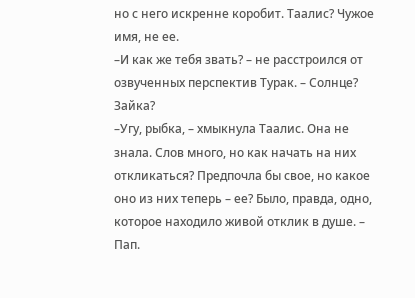но с него искренне коробит. Таалис? Чужое имя, не ее.
–И как же тебя звать? – не расстроился от озвученных перспектив Турак. – Солнце? Зайка?
–Угу, рыбка, – хмыкнула Таалис. Она не знала. Слов много, но как начать на них откликаться? Предпочла бы свое, но какое оно из них теперь – ее? Было, правда, одно, которое находило живой отклик в душе. – Пап.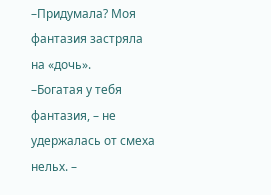–Придумала? Моя фантазия застряла на «дочь».
–Богатая у тебя фантазия, – не удержалась от смеха нельх. –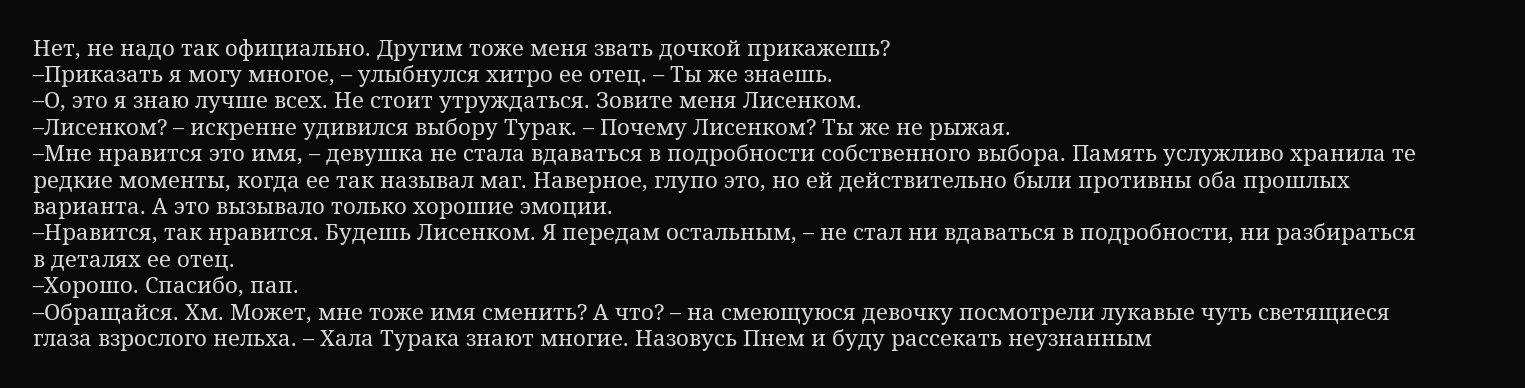Нет, не надо так официально. Другим тоже меня звать дочкой прикажешь?
–Приказать я могу многое, – улыбнулся хитро ее отец. – Ты же знаешь.
–О, это я знаю лучше всех. Не стоит утруждаться. Зовите меня Лисенком.
–Лисенком? – искренне удивился выбору Турак. – Почему Лисенком? Ты же не рыжая.
–Мне нравится это имя, – девушка не стала вдаваться в подробности собственного выбора. Память услужливо хранила те редкие моменты, когда ее так называл маг. Наверное, глупо это, но ей действительно были противны оба прошлых варианта. А это вызывало только хорошие эмоции.
–Нравится, так нравится. Будешь Лисенком. Я передам остальным, – не стал ни вдаваться в подробности, ни разбираться в деталях ее отец.
–Хорошо. Спасибо, пап.
–Обращайся. Хм. Может, мне тоже имя сменить? А что? – на смеющуюся девочку посмотрели лукавые чуть светящиеся глаза взрослого нельха. – Хала Турака знают многие. Назовусь Пнем и буду рассекать неузнанным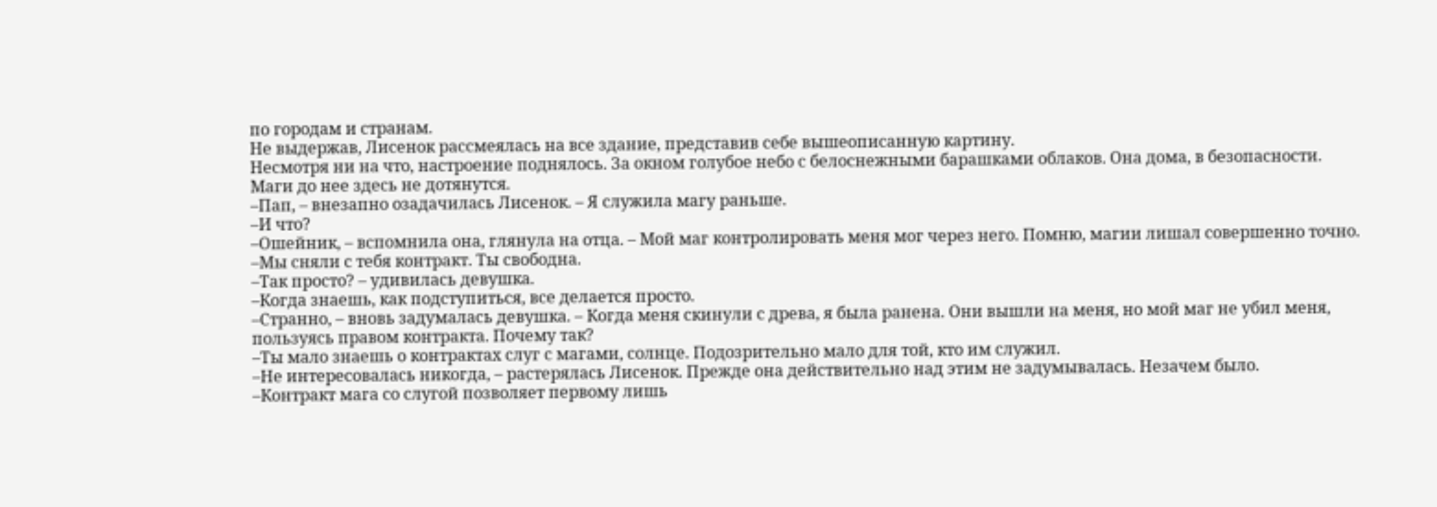по городам и странам.
Не выдержав, Лисенок рассмеялась на все здание, представив себе вышеописанную картину.
Несмотря ни на что, настроение поднялось. За окном голубое небо с белоснежными барашками облаков. Она дома, в безопасности. Маги до нее здесь не дотянутся.
–Пап, – внезапно озадачилась Лисенок. – Я служила магу раньше.
–И что?
–Ошейник, – вспомнила она, глянула на отца. – Мой маг контролировать меня мог через него. Помню, магии лишал совершенно точно.
–Мы сняли с тебя контракт. Ты свободна.
–Так просто? – удивилась девушка.
–Когда знаешь, как подступиться, все делается просто.
–Странно, – вновь задумалась девушка. – Когда меня скинули с древа, я была ранена. Они вышли на меня, но мой маг не убил меня, пользуясь правом контракта. Почему так?
–Ты мало знаешь о контрактах слуг с магами, солнце. Подозрительно мало для той, кто им служил.
–Не интересовалась никогда, – растерялась Лисенок. Прежде она действительно над этим не задумывалась. Незачем было.
–Контракт мага со слугой позволяет первому лишь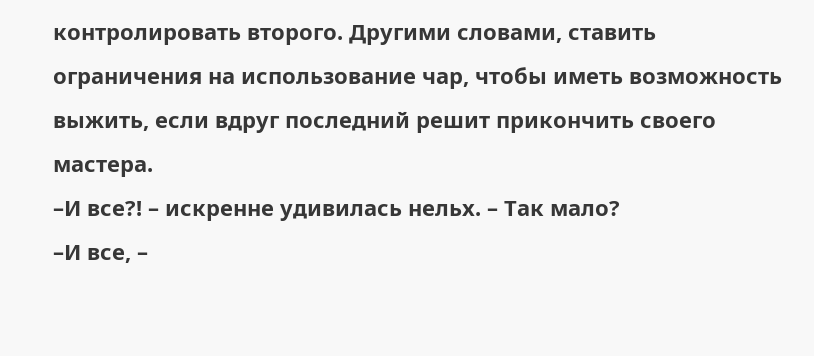контролировать второго. Другими словами, ставить ограничения на использование чар, чтобы иметь возможность выжить, если вдруг последний решит прикончить своего мастера.
–И все?! – искренне удивилась нельх. – Так мало?
–И все, –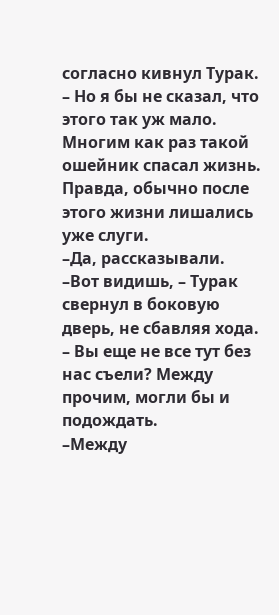согласно кивнул Турак. – Но я бы не сказал, что этого так уж мало. Многим как раз такой ошейник спасал жизнь. Правда, обычно после этого жизни лишались уже слуги.
–Да, рассказывали.
–Вот видишь, – Турак свернул в боковую дверь, не сбавляя хода. – Вы еще не все тут без нас съели? Между прочим, могли бы и подождать.
–Между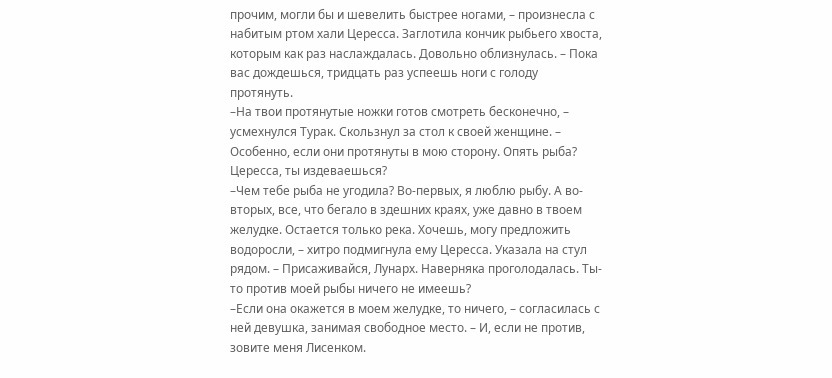прочим, могли бы и шевелить быстрее ногами, – произнесла с набитым ртом хали Цересса. Заглотила кончик рыбьего хвоста, которым как раз наслаждалась. Довольно облизнулась. – Пока вас дождешься, тридцать раз успеешь ноги с голоду протянуть.
–На твои протянутые ножки готов смотреть бесконечно, – усмехнулся Турак. Скользнул за стол к своей женщине. – Особенно, если они протянуты в мою сторону. Опять рыба? Цересса, ты издеваешься?
–Чем тебе рыба не угодила? Во-первых, я люблю рыбу. А во-вторых, все, что бегало в здешних краях, уже давно в твоем желудке. Остается только река. Хочешь, могу предложить водоросли, – хитро подмигнула ему Цересса. Указала на стул рядом. – Присаживайся, Лунарх. Наверняка проголодалась. Ты-то против моей рыбы ничего не имеешь?
–Если она окажется в моем желудке, то ничего, – согласилась с ней девушка, занимая свободное место. – И, если не против, зовите меня Лисенком.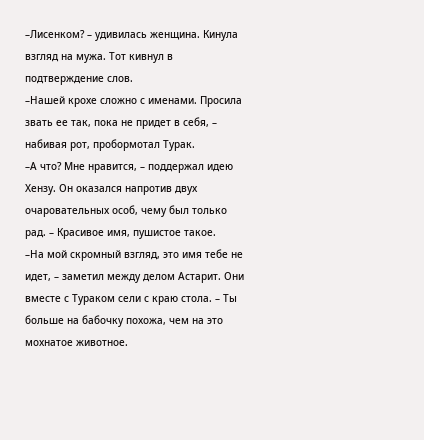–Лисенком? – удивилась женщина. Кинула взгляд на мужа. Тот кивнул в подтверждение слов.
–Нашей крохе сложно с именами. Просила звать ее так, пока не придет в себя, – набивая рот, пробормотал Турак.
–А что? Мне нравится, – поддержал идею Хензу. Он оказался напротив двух очаровательных особ, чему был только рад. – Красивое имя, пушистое такое.
–На мой скромный взгляд, это имя тебе не идет, – заметил между делом Астарит. Они вместе с Тураком сели с краю стола. – Ты больше на бабочку похожа, чем на это мохнатое животное.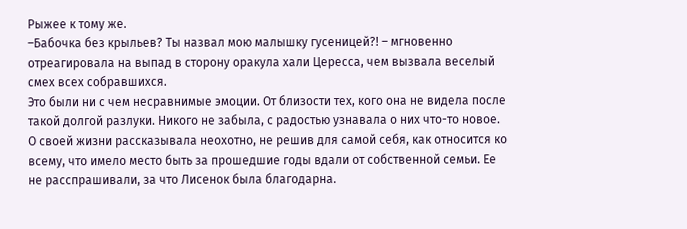Рыжее к тому же.
–Бабочка без крыльев? Ты назвал мою малышку гусеницей?! – мгновенно отреагировала на выпад в сторону оракула хали Цересса, чем вызвала веселый смех всех собравшихся.
Это были ни с чем несравнимые эмоции. От близости тех, кого она не видела после такой долгой разлуки. Никого не забыла, с радостью узнавала о них что-то новое. О своей жизни рассказывала неохотно, не решив для самой себя, как относится ко всему, что имело место быть за прошедшие годы вдали от собственной семьи. Ее не расспрашивали, за что Лисенок была благодарна.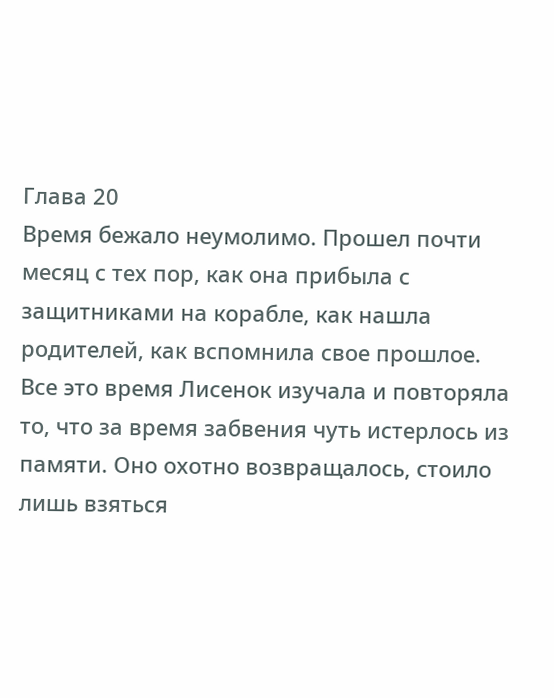Глава 20
Время бежало неумолимо. Прошел почти месяц с тех пор, как она прибыла с защитниками на корабле, как нашла родителей, как вспомнила свое прошлое. Все это время Лисенок изучала и повторяла то, что за время забвения чуть истерлось из памяти. Оно охотно возвращалось, стоило лишь взяться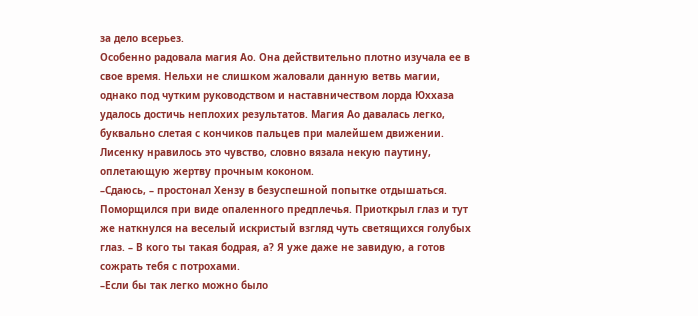за дело всерьез.
Особенно радовала магия Ао. Она действительно плотно изучала ее в свое время. Нельхи не слишком жаловали данную ветвь магии, однако под чутким руководством и наставничеством лорда Юххаза удалось достичь неплохих результатов. Магия Ао давалась легко, буквально слетая с кончиков пальцев при малейшем движении. Лисенку нравилось это чувство, словно вязала некую паутину, оплетающую жертву прочным коконом.
–Сдаюсь, – простонал Хензу в безуспешной попытке отдышаться. Поморщился при виде опаленного предплечья. Приоткрыл глаз и тут же наткнулся на веселый искристый взгляд чуть светящихся голубых глаз. – В кого ты такая бодрая, а? Я уже даже не завидую, а готов сожрать тебя с потрохами.
–Если бы так легко можно было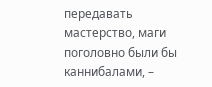передавать мастерство, маги поголовно были бы каннибалами, –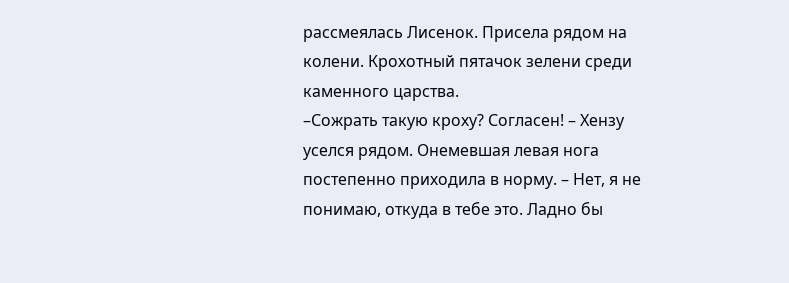рассмеялась Лисенок. Присела рядом на колени. Крохотный пятачок зелени среди каменного царства.
–Сожрать такую кроху? Согласен! – Хензу уселся рядом. Онемевшая левая нога постепенно приходила в норму. – Нет, я не понимаю, откуда в тебе это. Ладно бы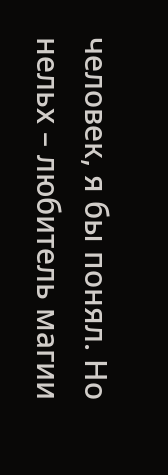человек, я бы понял. Но нельх – любитель магии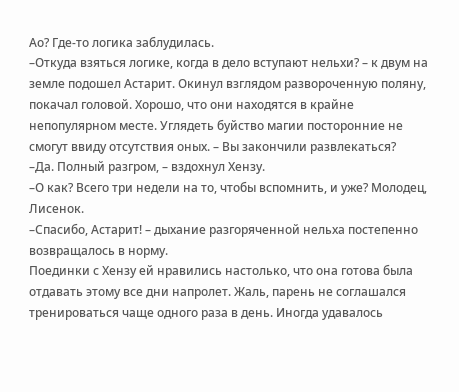Ао? Где-то логика заблудилась.
–Откуда взяться логике, когда в дело вступают нельхи? – к двум на земле подошел Астарит. Окинул взглядом развороченную поляну, покачал головой. Хорошо, что они находятся в крайне непопулярном месте. Углядеть буйство магии посторонние не смогут ввиду отсутствия оных. – Вы закончили развлекаться?
–Да. Полный разгром, – вздохнул Хензу.
–О как? Всего три недели на то, чтобы вспомнить, и уже? Молодец, Лисенок.
–Спасибо, Астарит! – дыхание разгоряченной нельха постепенно возвращалось в норму.
Поединки с Хензу ей нравились настолько, что она готова была отдавать этому все дни напролет. Жаль, парень не соглашался тренироваться чаще одного раза в день. Иногда удавалось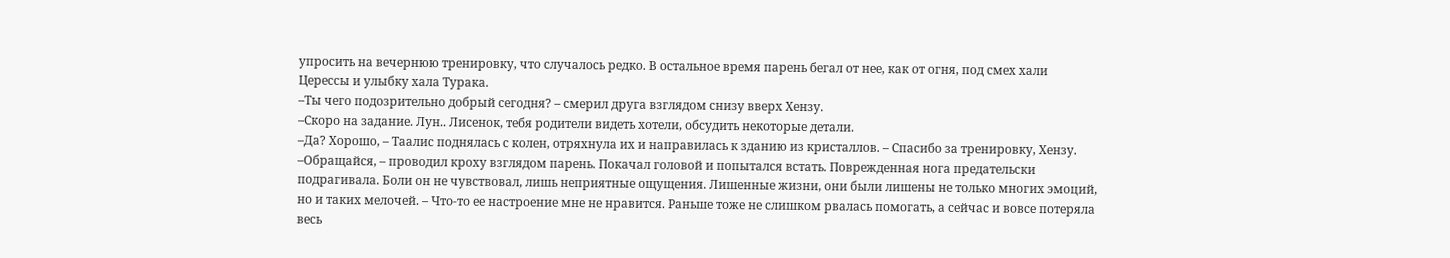упросить на вечернюю тренировку, что случалось редко. В остальное время парень бегал от нее, как от огня, под смех хали Церессы и улыбку хала Турака.
–Ты чего подозрительно добрый сегодня? – смерил друга взглядом снизу вверх Хензу.
–Скоро на задание. Лун.. Лисенок, тебя родители видеть хотели, обсудить некоторые детали.
–Да? Хорошо, – Таалис поднялась с колен, отряхнула их и направилась к зданию из кристаллов. – Спасибо за тренировку, Хензу.
–Обращайся, – проводил кроху взглядом парень. Покачал головой и попытался встать. Поврежденная нога предательски подрагивала. Боли он не чувствовал, лишь неприятные ощущения. Лишенные жизни, они были лишены не только многих эмоций, но и таких мелочей. – Что-то ее настроение мне не нравится. Раньше тоже не слишком рвалась помогать, а сейчас и вовсе потеряла весь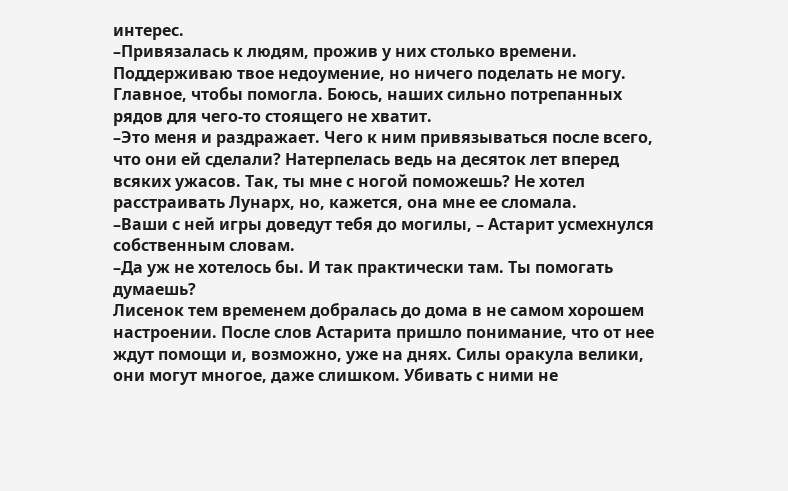интерес.
–Привязалась к людям, прожив у них столько времени. Поддерживаю твое недоумение, но ничего поделать не могу. Главное, чтобы помогла. Боюсь, наших сильно потрепанных рядов для чего-то стоящего не хватит.
–Это меня и раздражает. Чего к ним привязываться после всего, что они ей сделали? Натерпелась ведь на десяток лет вперед всяких ужасов. Так, ты мне с ногой поможешь? Не хотел расстраивать Лунарх, но, кажется, она мне ее сломала.
–Ваши с ней игры доведут тебя до могилы, – Астарит усмехнулся собственным словам.
–Да уж не хотелось бы. И так практически там. Ты помогать думаешь?
Лисенок тем временем добралась до дома в не самом хорошем настроении. После слов Астарита пришло понимание, что от нее ждут помощи и, возможно, уже на днях. Силы оракула велики, они могут многое, даже слишком. Убивать с ними не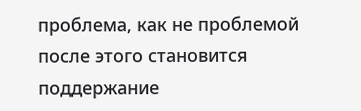проблема, как не проблемой после этого становится поддержание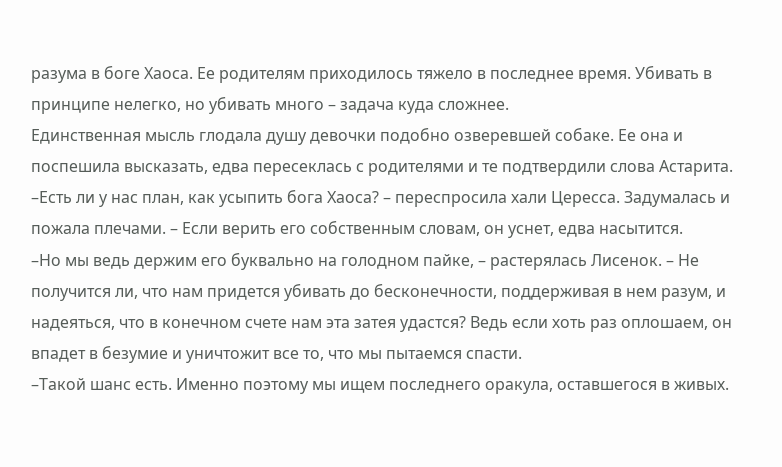разума в боге Хаоса. Ее родителям приходилось тяжело в последнее время. Убивать в принципе нелегко, но убивать много – задача куда сложнее.
Единственная мысль глодала душу девочки подобно озверевшей собаке. Ее она и поспешила высказать, едва пересеклась с родителями и те подтвердили слова Астарита.
–Есть ли у нас план, как усыпить бога Хаоса? – переспросила хали Цересса. Задумалась и пожала плечами. – Если верить его собственным словам, он уснет, едва насытится.
–Но мы ведь держим его буквально на голодном пайке, – растерялась Лисенок. – Не получится ли, что нам придется убивать до бесконечности, поддерживая в нем разум, и надеяться, что в конечном счете нам эта затея удастся? Ведь если хоть раз оплошаем, он впадет в безумие и уничтожит все то, что мы пытаемся спасти.
–Такой шанс есть. Именно поэтому мы ищем последнего оракула, оставшегося в живых.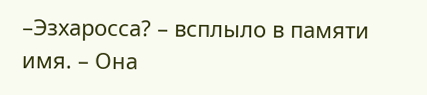–Эзхаросса? – всплыло в памяти имя. – Она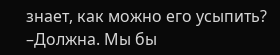знает, как можно его усыпить?
–Должна. Мы бы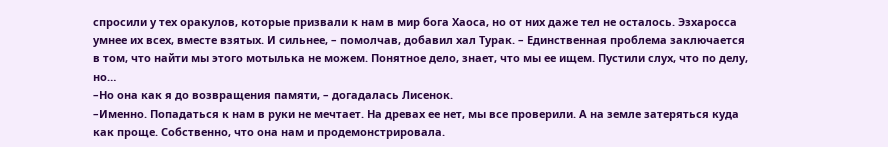спросили у тех оракулов, которые призвали к нам в мир бога Хаоса, но от них даже тел не осталось. Эзхаросса умнее их всех, вместе взятых. И сильнее, – помолчав, добавил хал Турак. – Единственная проблема заключается в том, что найти мы этого мотылька не можем. Понятное дело, знает, что мы ее ищем. Пустили слух, что по делу, но…
–Но она как я до возвращения памяти, – догадалась Лисенок.
–Именно. Попадаться к нам в руки не мечтает. На древах ее нет, мы все проверили. А на земле затеряться куда как проще. Собственно, что она нам и продемонстрировала.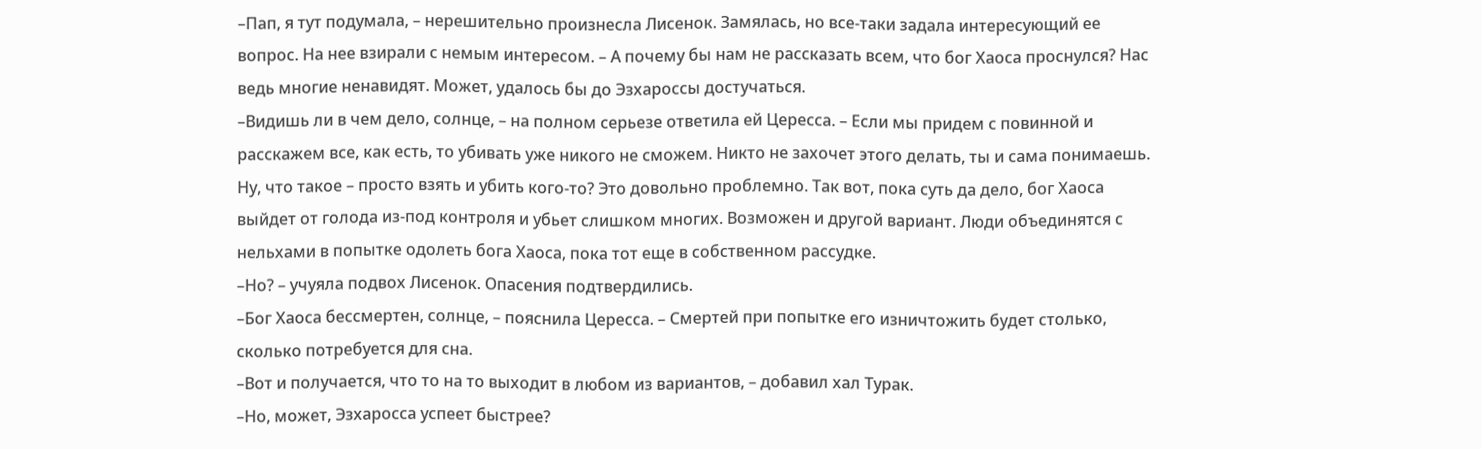–Пап, я тут подумала, – нерешительно произнесла Лисенок. Замялась, но все-таки задала интересующий ее вопрос. На нее взирали с немым интересом. – А почему бы нам не рассказать всем, что бог Хаоса проснулся? Нас ведь многие ненавидят. Может, удалось бы до Эзхароссы достучаться.
–Видишь ли в чем дело, солнце, – на полном серьезе ответила ей Цересса. – Если мы придем с повинной и расскажем все, как есть, то убивать уже никого не сможем. Никто не захочет этого делать, ты и сама понимаешь. Ну, что такое – просто взять и убить кого-то? Это довольно проблемно. Так вот, пока суть да дело, бог Хаоса выйдет от голода из-под контроля и убьет слишком многих. Возможен и другой вариант. Люди объединятся с нельхами в попытке одолеть бога Хаоса, пока тот еще в собственном рассудке.
–Но? – учуяла подвох Лисенок. Опасения подтвердились.
–Бог Хаоса бессмертен, солнце, – пояснила Цересса. – Смертей при попытке его изничтожить будет столько, сколько потребуется для сна.
–Вот и получается, что то на то выходит в любом из вариантов, – добавил хал Турак.
–Но, может, Эзхаросса успеет быстрее?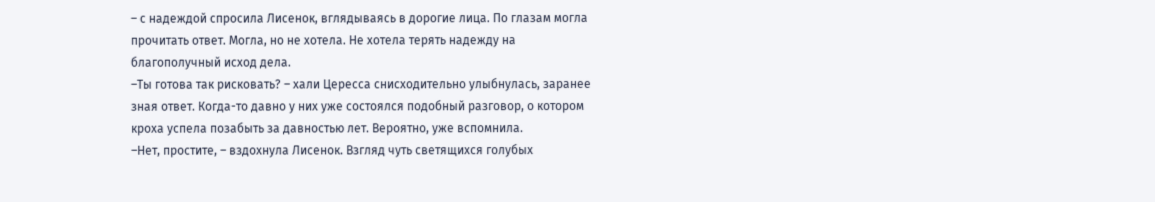– с надеждой спросила Лисенок, вглядываясь в дорогие лица. По глазам могла прочитать ответ. Могла, но не хотела. Не хотела терять надежду на благополучный исход дела.
–Ты готова так рисковать? – хали Цересса снисходительно улыбнулась, заранее зная ответ. Когда-то давно у них уже состоялся подобный разговор, о котором кроха успела позабыть за давностью лет. Вероятно, уже вспомнила.
–Нет, простите, – вздохнула Лисенок. Взгляд чуть светящихся голубых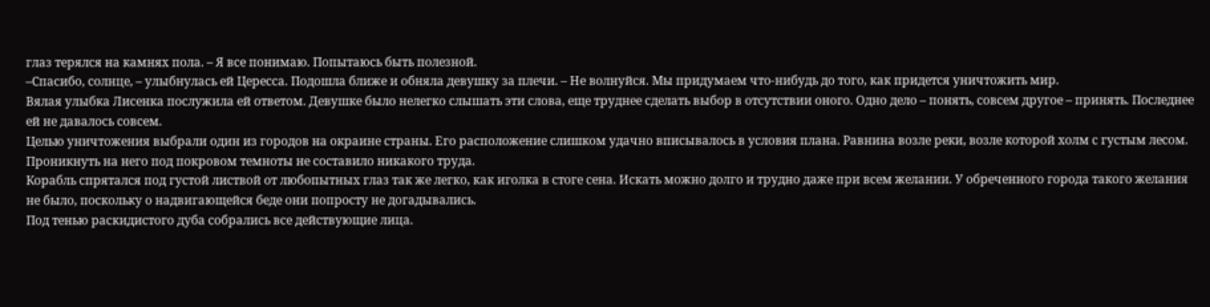глаз терялся на камнях пола. – Я все понимаю. Попытаюсь быть полезной.
–Спасибо, солнце, – улыбнулась ей Цересса. Подошла ближе и обняла девушку за плечи. – Не волнуйся. Мы придумаем что-нибудь до того, как придется уничтожить мир.
Вялая улыбка Лисенка послужила ей ответом. Девушке было нелегко слышать эти слова, еще труднее сделать выбор в отсутствии оного. Одно дело – понять, совсем другое – принять. Последнее ей не давалось совсем.
Целью уничтожения выбрали один из городов на окраине страны. Его расположение слишком удачно вписывалось в условия плана. Равнина возле реки, возле которой холм с густым лесом. Проникнуть на него под покровом темноты не составило никакого труда.
Корабль спрятался под густой листвой от любопытных глаз так же легко, как иголка в стоге сена. Искать можно долго и трудно даже при всем желании. У обреченного города такого желания не было, поскольку о надвигающейся беде они попросту не догадывались.
Под тенью раскидистого дуба собрались все действующие лица.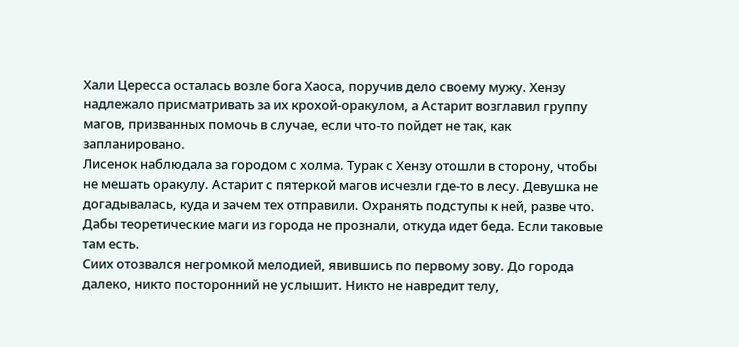Хали Цересса осталась возле бога Хаоса, поручив дело своему мужу. Хензу надлежало присматривать за их крохой-оракулом, а Астарит возглавил группу магов, призванных помочь в случае, если что-то пойдет не так, как запланировано.
Лисенок наблюдала за городом с холма. Турак с Хензу отошли в сторону, чтобы не мешать оракулу. Астарит с пятеркой магов исчезли где-то в лесу. Девушка не догадывалась, куда и зачем тех отправили. Охранять подступы к ней, разве что. Дабы теоретические маги из города не прознали, откуда идет беда. Если таковые там есть.
Сиих отозвался негромкой мелодией, явившись по первому зову. До города далеко, никто посторонний не услышит. Никто не навредит телу,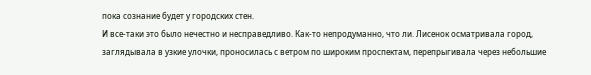пока сознание будет у городских стен.
И все-таки это было нечестно и несправедливо. Как-то непродуманно, что ли. Лисенок осматривала город, заглядывала в узкие улочки, проносилась с ветром по широким проспектам, перепрыгивала через небольшие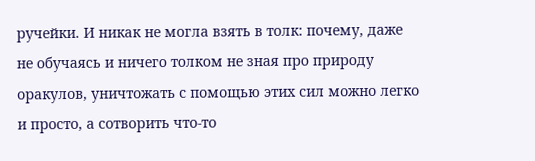ручейки. И никак не могла взять в толк: почему, даже не обучаясь и ничего толком не зная про природу оракулов, уничтожать с помощью этих сил можно легко и просто, а сотворить что-то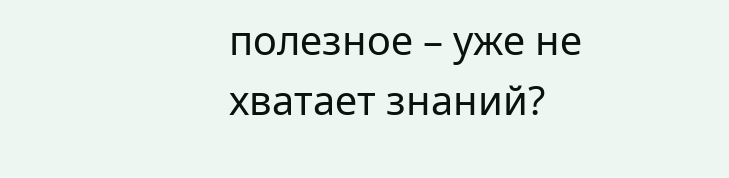полезное – уже не хватает знаний?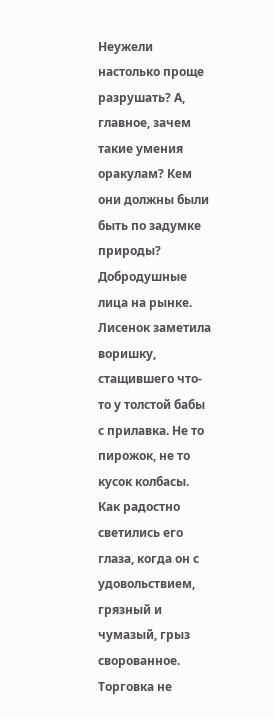Неужели настолько проще разрушать? А, главное, зачем такие умения оракулам? Кем они должны были быть по задумке природы?
Добродушные лица на рынке. Лисенок заметила воришку, стащившего что-то у толстой бабы с прилавка. Не то пирожок, не то кусок колбасы. Как радостно светились его глаза, когда он с удовольствием, грязный и чумазый, грыз сворованное. Торговка не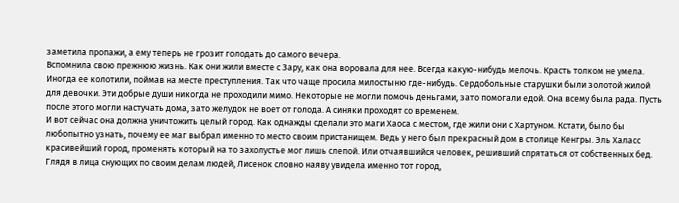заметила пропажи, а ему теперь не грозит голодать до самого вечера.
Вспомнила свою прежнюю жизнь. Как они жили вместе с Зару, как она воровала для нее. Всегда какую-нибудь мелочь. Красть толком не умела. Иногда ее колотили, поймав на месте преступления. Так что чаще просила милостыню где-нибудь. Сердобольные старушки были золотой жилой для девочки. Эти добрые души никогда не проходили мимо. Некоторые не могли помочь деньгами, зато помогали едой. Она всему была рада. Пусть после этого могли настучать дома, зато желудок не воет от голода. А синяки проходят со временем.
И вот сейчас она должна уничтожить целый город. Как однажды сделали это маги Хаоса с местом, где жили они с Хартуном. Кстати, было бы любопытно узнать, почему ее маг выбрал именно то место своим пристанищем. Ведь у него был прекрасный дом в столице Кенгры. Эль Халасс красивейший город, променять который на то захолустье мог лишь слепой. Или отчаявшийся человек, решивший спрятаться от собственных бед.
Глядя в лица снующих по своим делам людей, Лисенок словно наяву увидела именно тот город,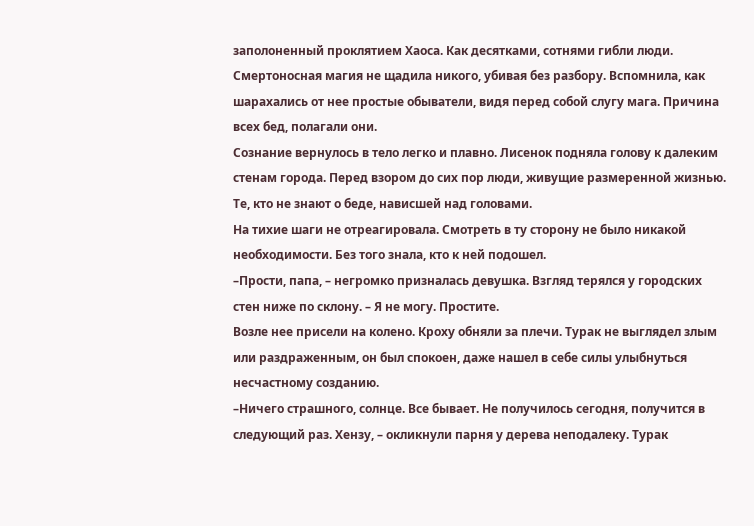заполоненный проклятием Хаоса. Как десятками, сотнями гибли люди. Смертоносная магия не щадила никого, убивая без разбору. Вспомнила, как шарахались от нее простые обыватели, видя перед собой слугу мага. Причина всех бед, полагали они.
Сознание вернулось в тело легко и плавно. Лисенок подняла голову к далеким стенам города. Перед взором до сих пор люди, живущие размеренной жизнью. Те, кто не знают о беде, нависшей над головами.
На тихие шаги не отреагировала. Смотреть в ту сторону не было никакой необходимости. Без того знала, кто к ней подошел.
–Прости, папа, – негромко призналась девушка. Взгляд терялся у городских стен ниже по склону. – Я не могу. Простите.
Возле нее присели на колено. Кроху обняли за плечи. Турак не выглядел злым или раздраженным, он был спокоен, даже нашел в себе силы улыбнуться несчастному созданию.
–Ничего страшного, солнце. Все бывает. Не получилось сегодня, получится в следующий раз. Хензу, – окликнули парня у дерева неподалеку. Турак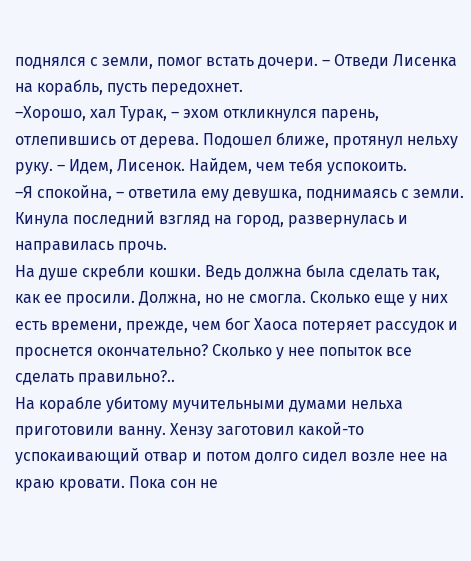поднялся с земли, помог встать дочери. – Отведи Лисенка на корабль, пусть передохнет.
–Хорошо, хал Турак, – эхом откликнулся парень, отлепившись от дерева. Подошел ближе, протянул нельху руку. – Идем, Лисенок. Найдем, чем тебя успокоить.
–Я спокойна, – ответила ему девушка, поднимаясь с земли. Кинула последний взгляд на город, развернулась и направилась прочь.
На душе скребли кошки. Ведь должна была сделать так, как ее просили. Должна, но не смогла. Сколько еще у них есть времени, прежде, чем бог Хаоса потеряет рассудок и проснется окончательно? Сколько у нее попыток все сделать правильно?..
На корабле убитому мучительными думами нельха приготовили ванну. Хензу заготовил какой-то успокаивающий отвар и потом долго сидел возле нее на краю кровати. Пока сон не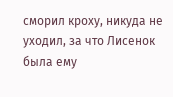сморил кроху, никуда не уходил, за что Лисенок была ему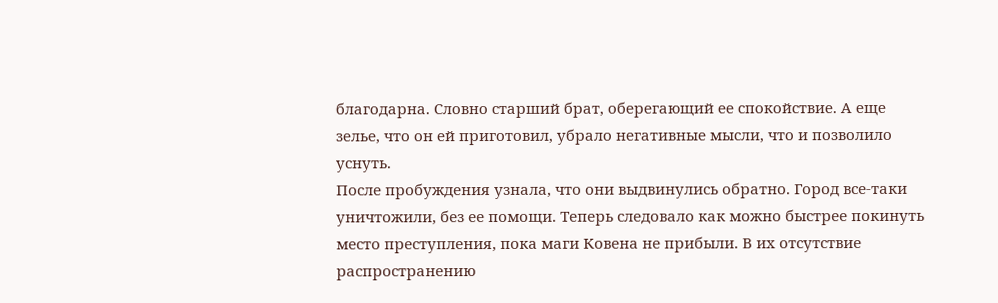благодарна. Словно старший брат, оберегающий ее спокойствие. А еще зелье, что он ей приготовил, убрало негативные мысли, что и позволило уснуть.
После пробуждения узнала, что они выдвинулись обратно. Город все-таки уничтожили, без ее помощи. Теперь следовало как можно быстрее покинуть место преступления, пока маги Ковена не прибыли. В их отсутствие распространению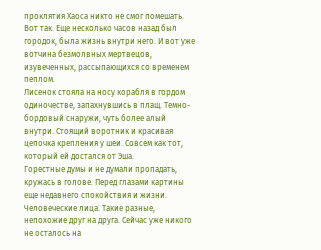проклятия Хаоса никто не смог помешать.
Вот так. Еще несколько часов назад был городок, была жизнь внутри него. И вот уже вотчина безмолвных мертвецов, изувеченных, рассыпающихся со временем пеплом.
Лисенок стояла на носу корабля в гордом одиночестве, запахнувшись в плащ. Темно-бордовый снаружи, чуть более алый внутри. Стоящий воротник и красивая цепочка крепления у шеи. Совсем как тот, который ей достался от Эша.
Горестные думы и не думали пропадать, кружась в голове. Перед глазами картины еще недавнего спокойствия и жизни. Человеческие лица. Такие разные, непохожие друг на друга. Сейчас уже никого не осталось на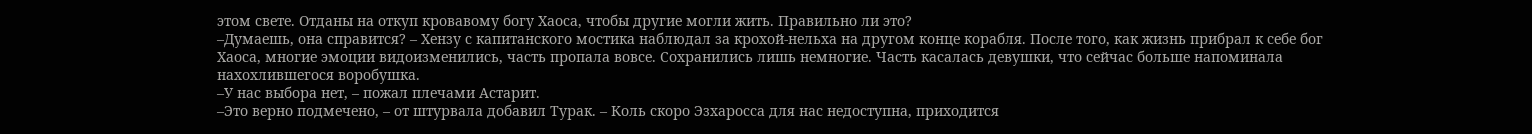этом свете. Отданы на откуп кровавому богу Хаоса, чтобы другие могли жить. Правильно ли это?
–Думаешь, она справится? – Хензу с капитанского мостика наблюдал за крохой-нельха на другом конце корабля. После того, как жизнь прибрал к себе бог Хаоса, многие эмоции видоизменились, часть пропала вовсе. Сохранились лишь немногие. Часть касалась девушки, что сейчас больше напоминала нахохлившегося воробушка.
–У нас выбора нет, – пожал плечами Астарит.
–Это верно подмечено, – от штурвала добавил Турак. – Коль скоро Эзхаросса для нас недоступна, приходится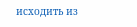исходить из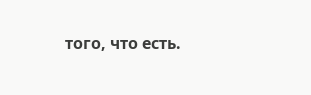того, что есть.